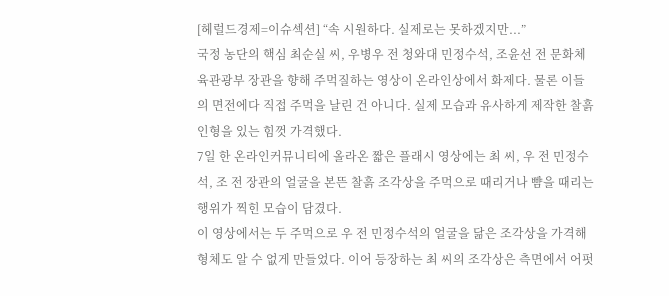[헤럴드경제=이슈섹션] “속 시원하다. 실제로는 못하겠지만...”
국정 농단의 핵심 최순실 씨, 우병우 전 청와대 민정수석, 조윤선 전 문화체육관광부 장관을 향해 주먹질하는 영상이 온라인상에서 화제다. 물론 이들의 면전에다 직접 주먹을 날린 건 아니다. 실제 모습과 유사하게 제작한 찰흙인형을 있는 힘껏 가격했다.
7일 한 온라인커뮤니티에 올라온 짧은 플래시 영상에는 최 씨, 우 전 민정수석, 조 전 장관의 얼굴을 본뜬 찰흙 조각상을 주먹으로 때리거나 뺨을 때리는 행위가 찍힌 모습이 담겼다.
이 영상에서는 두 주먹으로 우 전 민정수석의 얼굴을 닮은 조각상을 가격해 형체도 알 수 없게 만들었다. 이어 등장하는 최 씨의 조각상은 측면에서 어펏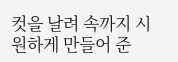컷을 날려 속까지 시원하게 만들어 준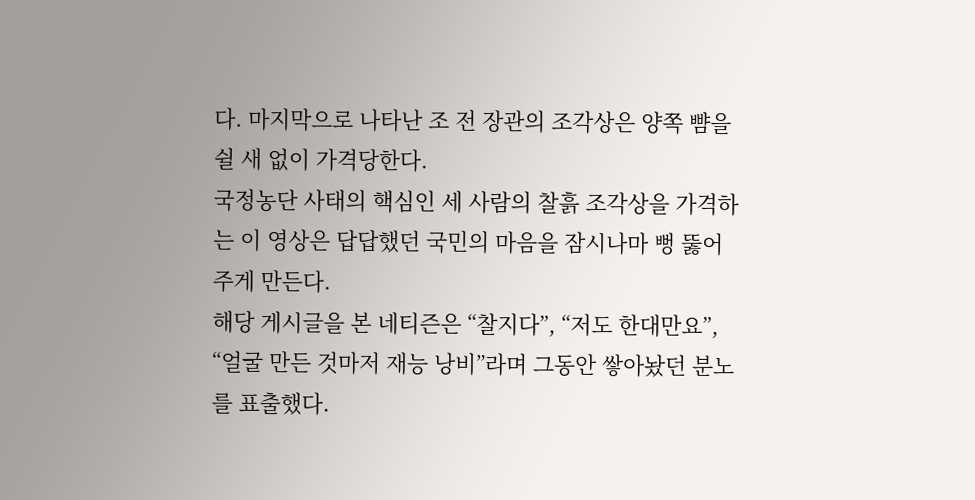다. 마지막으로 나타난 조 전 장관의 조각상은 양쪽 뺨을 쉴 새 없이 가격당한다.
국정농단 사태의 핵심인 세 사람의 찰흙 조각상을 가격하는 이 영상은 답답했던 국민의 마음을 잠시나마 뻥 뚫어주게 만든다.
해당 게시글을 본 네티즌은 “찰지다”, “저도 한대만요”, “얼굴 만든 것마저 재능 낭비”라며 그동안 쌓아놨던 분노를 표출했다.